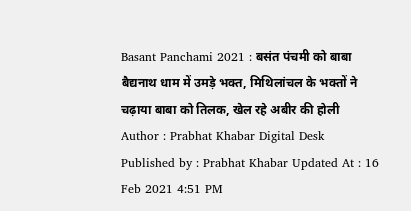Basant Panchami 2021 : बसंत पंचमी को बाबा बैद्यनाथ धाम में उमड़े भक्त, मिथिलांचल के भक्तों ने चढ़ाया बाबा को तिलक, खेल रहे अबीर की होली
Author : Prabhat Khabar Digital Desk Published by : Prabhat Khabar Updated At : 16 Feb 2021 4:51 PM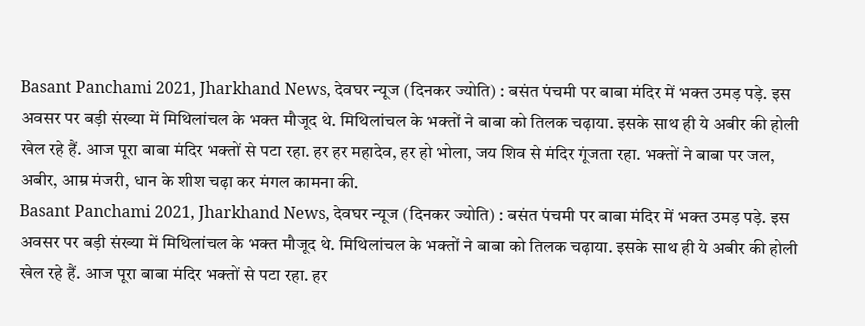Basant Panchami 2021, Jharkhand News, देवघर न्यूज (दिनकर ज्योति) : बसंत पंचमी पर बाबा मंदिर में भक्त उमड़ पड़े. इस अवसर पर बड़ी संख्या में मिथिलांचल के भक्त मौजूद थे. मिथिलांचल के भक्तों ने बाबा को तिलक चढ़ाया. इसके साथ ही ये अबीर की होली खेल रहे हैं. आज पूरा बाबा मंदिर भक्तों से पटा रहा. हर हर महादेव, हर हो भोला, जय शिव से मंदिर गूंजता रहा. भक्तों ने बाबा पर जल, अबीर, आम्र मंजरी, धान के शीश चढ़ा कर मंगल कामना की.
Basant Panchami 2021, Jharkhand News, देवघर न्यूज (दिनकर ज्योति) : बसंत पंचमी पर बाबा मंदिर में भक्त उमड़ पड़े. इस अवसर पर बड़ी संख्या में मिथिलांचल के भक्त मौजूद थे. मिथिलांचल के भक्तों ने बाबा को तिलक चढ़ाया. इसके साथ ही ये अबीर की होली खेल रहे हैं. आज पूरा बाबा मंदिर भक्तों से पटा रहा. हर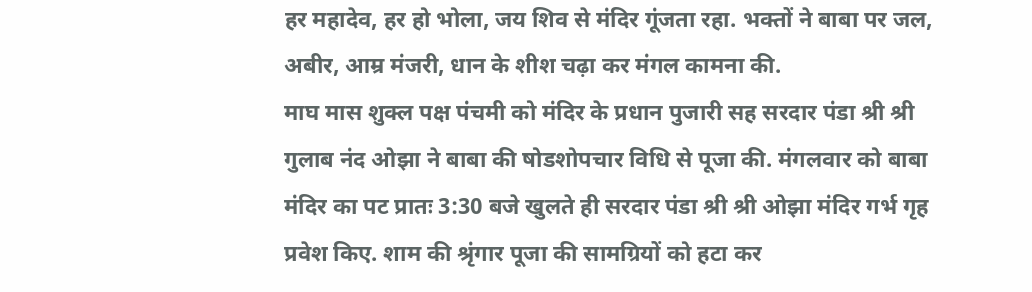हर महादेव, हर हो भोला, जय शिव से मंदिर गूंजता रहा. भक्तों ने बाबा पर जल, अबीर, आम्र मंजरी, धान के शीश चढ़ा कर मंगल कामना की.
माघ मास शुक्ल पक्ष पंचमी को मंदिर के प्रधान पुजारी सह सरदार पंडा श्री श्री गुलाब नंद ओझा ने बाबा की षोडशोपचार विधि से पूजा की. मंगलवार को बाबा मंदिर का पट प्रातः 3:30 बजे खुलते ही सरदार पंडा श्री श्री ओझा मंदिर गर्भ गृह प्रवेश किए. शाम की श्रृंगार पूजा की सामग्रियों को हटा कर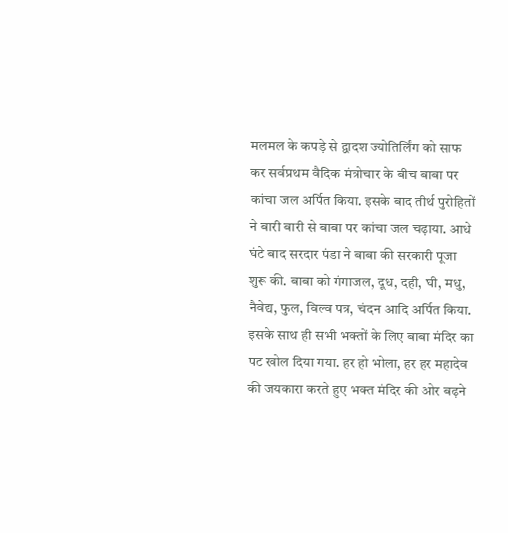मलमल के कपड़े से द्वादश ज्योतिर्लिंग को साफ कर सर्वप्रथम वैदिक मंत्रोचार के बीच बाबा पर कांचा जल अर्पित किया. इसके बाद तीर्थ पुरोहितों ने बारी बारी से बाबा पर कांचा जल चढ़ाया. आधे घंटे बाद सरदार पंडा ने बाबा की सरकारी पूजा शुरू की. बाबा को गंगाजल, दूध, दही, घी, मधु, नैवेद्य, फुल, विल्व पत्र, चंदन आदि अर्पित किया.
इसके साथ ही सभी भक्तों के लिए बाबा मंदिर का पट खोल दिया गया. हर हो भोला, हर हर महादेव की जयकारा करते हुए भक्त मंदिर की ओर बढ़ने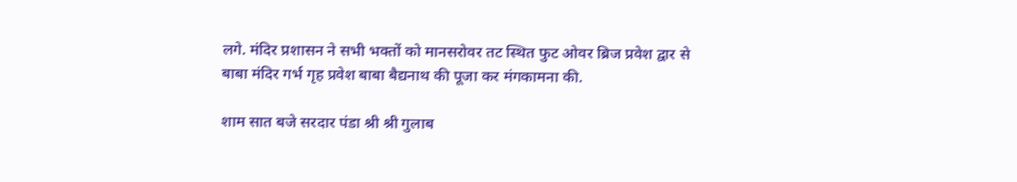लगे. मंदिर प्रशासन ने सभी भक्तों को मानसरोवर तट स्थित फुट ओवर ब्रिज प्रवेश द्वार से बाबा मंदिर गर्भ गृह प्रवेश बाबा बैद्यनाथ की पूजा कर मंगकामना की.

शाम सात बजे सरदार पंडा श्री श्री गुलाब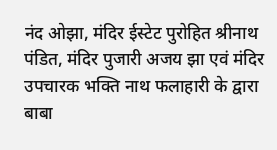नंद ओझा, मंदिर ईस्टेट पुरोहित श्रीनाथ पंडित, मंदिर पुजारी अजय झा एवं मंदिर उपचारक भक्ति नाथ फलाहारी के द्वारा बाबा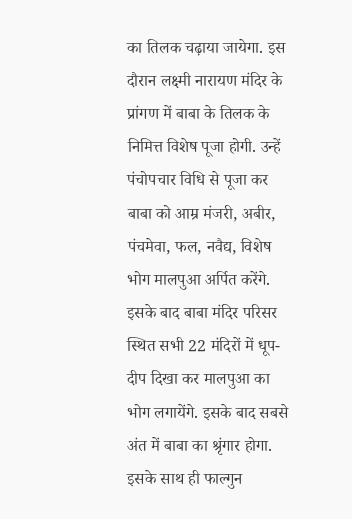का तिलक चढ़ाया जायेगा. इस दौरान लक्ष्मी नारायण मंदिर के प्रांगण में बाबा के तिलक के निमित्त विशेष पूजा होगी. उन्हें पंचोपचार विधि से पूजा कर बाबा को आम्र मंजरी, अबीर, पंचमेवा, फल, नवैद्य, विशेष भोग मालपुआ अर्पित करेंगे. इसके बाद बाबा मंदिर परिसर स्थित सभी 22 मंदिरों में धूप-दीप दिखा कर मालपुआ का भोग लगायेंगे. इसके बाद सबसे अंत में बाबा का श्रृंगार होगा. इसके साथ ही फाल्गुन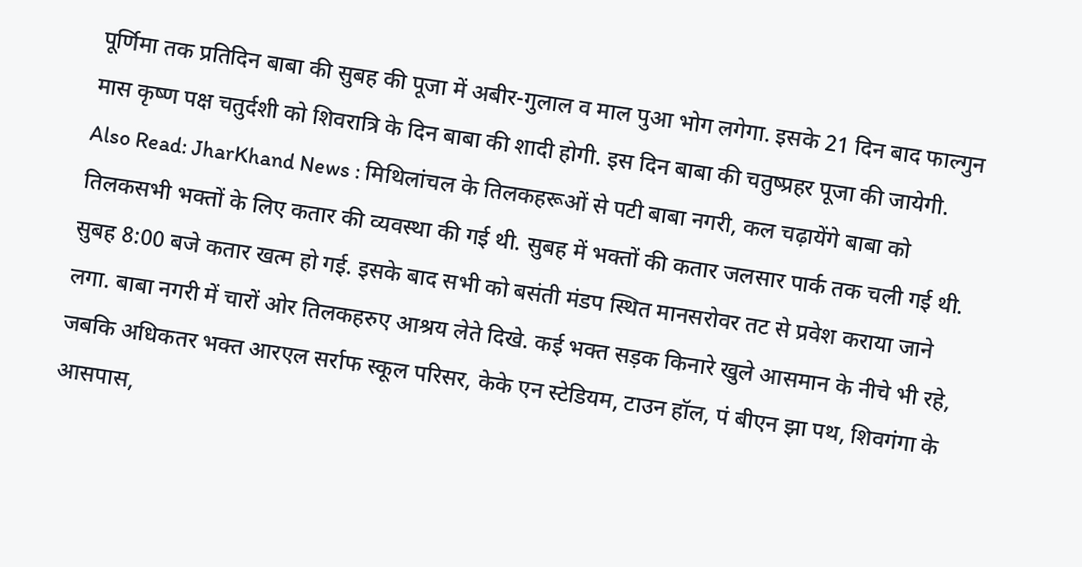पूर्णिमा तक प्रतिदिन बाबा की सुबह की पूजा में अबीर-गुलाल व माल पुआ भोग लगेगा. इसके 21 दिन बाद फाल्गुन मास कृष्ण पक्ष चतुर्दशी को शिवरात्रि के दिन बाबा की शादी होगी. इस दिन बाबा की चतुष्प्रहर पूजा की जायेगी.
Also Read: JharKhand News : मिथिलांचल के तिलकहरूओं से पटी बाबा नगरी, कल चढ़ायेंगे बाबा को तिलकसभी भक्तों के लिए कतार की व्यवस्था की गई थी. सुबह में भक्तों की कतार जलसार पार्क तक चली गई थी. सुबह 8:00 बजे कतार खत्म हो गई. इसके बाद सभी को बसंती मंडप स्थित मानसरोवर तट से प्रवेश कराया जाने लगा. बाबा नगरी में चारों ओर तिलकहरुए आश्रय लेते दिखे. कई भक्त सड़क किनारे खुले आसमान के नीचे भी रहे, जबकि अधिकतर भक्त आरएल सर्राफ स्कूल परिसर, केके एन स्टेडियम, टाउन हॉल, पं बीएन झा पथ, शिवगंगा के आसपास,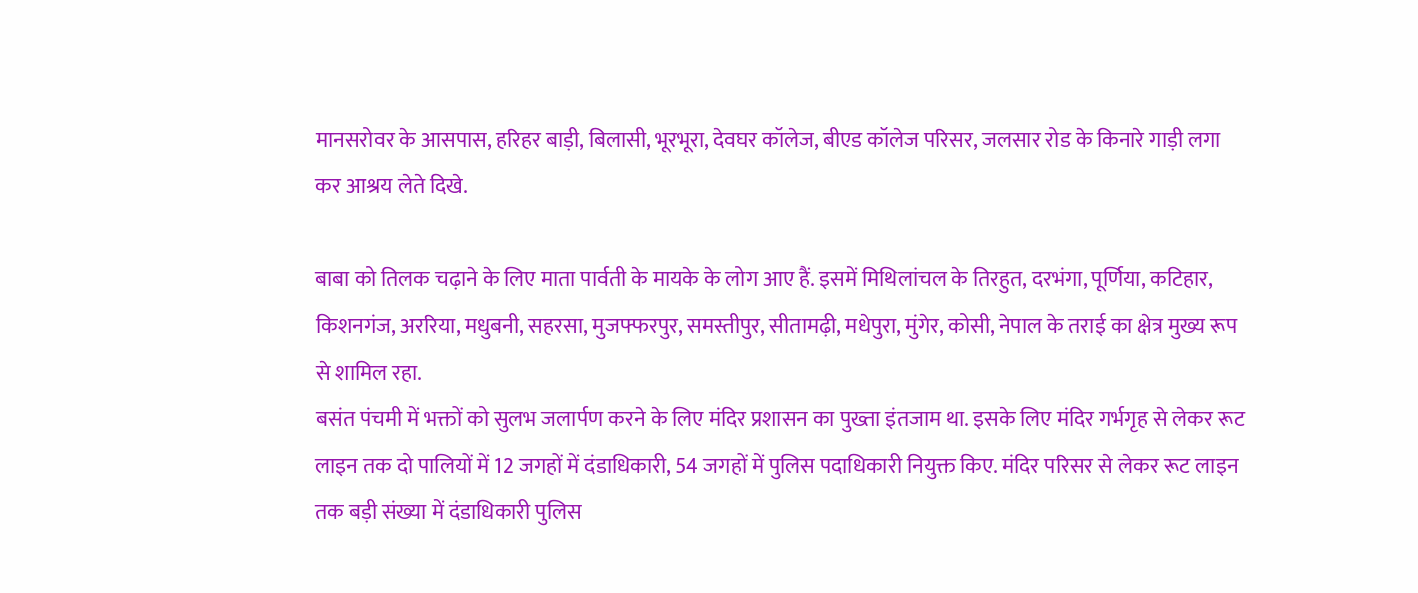मानसरोवर के आसपास, हरिहर बाड़ी, बिलासी, भूरभूरा, देवघर कॉलेज, बीएड कॉलेज परिसर, जलसार रोड के किनारे गाड़ी लगा कर आश्रय लेते दिखे.

बाबा को तिलक चढ़ाने के लिए माता पार्वती के मायके के लोग आए हैं. इसमें मिथिलांचल के तिरहुत, दरभंगा, पूर्णिया, कटिहार, किशनगंज, अररिया, मधुबनी, सहरसा, मुजफ्फरपुर, समस्तीपुर, सीतामढ़ी, मधेपुरा, मुंगेर, कोसी, नेपाल के तराई का क्षेत्र मुख्य रूप से शामिल रहा.
बसंत पंचमी में भक्तों को सुलभ जलार्पण करने के लिए मंदिर प्रशासन का पुख्ता इंतजाम था. इसके लिए मंदिर गर्भगृह से लेकर रूट लाइन तक दो पालियों में 12 जगहों में दंडाधिकारी, 54 जगहों में पुलिस पदाधिकारी नियुक्त किए. मंदिर परिसर से लेकर रूट लाइन तक बड़ी संख्या में दंडाधिकारी पुलिस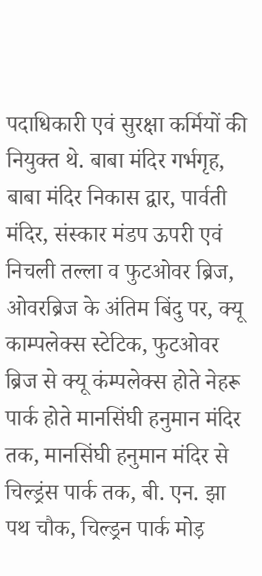पदाधिकारी एवं सुरक्षा कर्मियों की नियुक्त थे. बाबा मंदिर गर्भगृह, बाबा मंदिर निकास द्वार, पार्वती मंदिर, संस्कार मंडप ऊपरी एवं निचली तल्ला व फुटओवर ब्रिज, ओवरब्रिज के अंतिम बिंदु पर, क्यू काम्पलेक्स स्टेटिक, फुटओवर ब्रिज से क्यू कंम्पलेक्स होते नेहरू पार्क होते मानसिंघी हनुमान मंदिर तक, मानसिंघी हनुमान मंदिर से चिल्ड्रंस पार्क तक, बी. एन. झा पथ चौक, चिल्ड्रन पार्क मोड़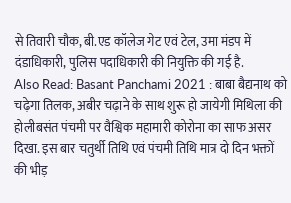से तिवारी चौक, बी.एड कॉलेज गेट एवं टेल, उमा मंडप में दंडाधिकारी, पुलिस पदाधिकारी की नियुक्ति की गई है.
Also Read: Basant Panchami 2021 : बाबा बैद्यनाथ को चढ़ेगा तिलक, अबीर चढ़ाने के साथ शुरू हो जायेगी मिथिला की होलीबसंत पंचमी पर वैश्विक महामारी कोरोना का साफ असर दिखा. इस बार चतुर्थी तिथि एवं पंचमी तिथि मात्र दो दिन भक्तों की भीड़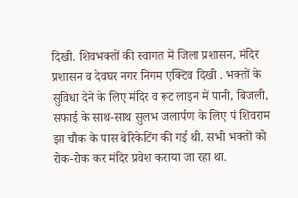दिखी. शिवभक्तों की स्वागत में जिला प्रशासन, मंदिर प्रशासन व देवघर नगर निगम एक्टिव दिखी . भक्तों के सुविधा देने के लिए मंदिर व रूट लाइन में पानी, बिजली, सफाई के साथ-साथ सुलभ जलार्पण के लिए पं शिवराम झा चौक के पास बेरिकेटिंग की गई थी. सभी भक्तों को रोक-रोक कर मंदिर प्रवेश कराया जा रहा था.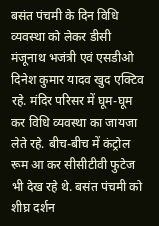बसंत पंचमी के दिन विधि व्यवस्था को लेकर डीसी मंजूनाथ भजंत्री एवं एसडीओ दिनेश कुमार यादव खुद एक्टिव रहे. मंदिर परिसर में घूम-घूम कर विधि व्यवस्था का जायजा लेते रहे. बीच-बीच में कंट्रोल रूम आ कर सीसीटीवी फुटेज भी देख रहे थे. बसंत पंचमी को शीघ्र दर्शन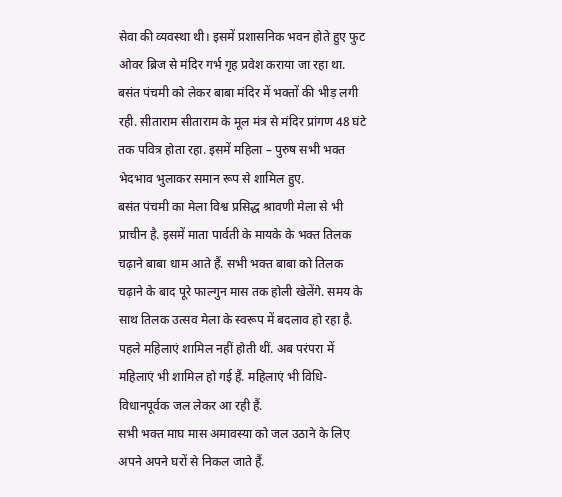सेवा की व्यवस्था थी। इसमें प्रशासनिक भवन होते हुए फुट ओवर ब्रिज से मंदिर गर्भ गृह प्रवेश कराया जा रहा था. बसंत पंचमी को लेकर बाबा मंदिर में भक्तों की भीड़ लगी रही. सीताराम सीताराम के मूल मंत्र से मंदिर प्रांगण 48 घंटे तक पवित्र होता रहा. इसमें महिला – पुरुष सभी भक्त भेदभाव भुलाकर समान रूप से शामिल हुए.
बसंत पंचमी का मेला विश्व प्रसिद्ध श्रावणी मेला से भी प्राचीन है. इसमें माता पार्वती के मायके के भक्त तिलक चढ़ाने बाबा धाम आते हैं. सभी भक्त बाबा को तिलक चढ़ाने के बाद पूरे फाल्गुन मास तक होली खेलेंगे. समय के साथ तिलक उत्सव मेला के स्वरूप में बदलाव हो रहा है. पहले महिलाएं शामिल नहीं होती थीं. अब परंपरा में महिलाएं भी शामिल हो गई हैं. महिलाएं भी विधि-विधानपूर्वक जल लेकर आ रही हैं.
सभी भक्त माघ मास अमावस्या को जल उठाने के लिए अपने अपने घरों से निकल जाते हैं.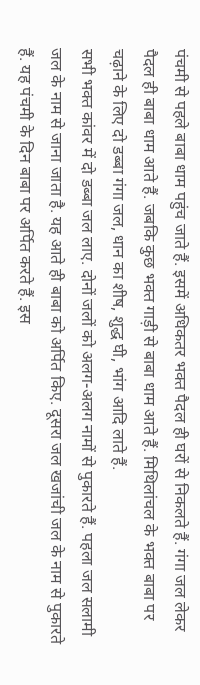पंचमी से पहले बाबा धाम पहुंच जाते हैं. इसमें अधिकतर भक्त पैदल ही घरों से निकलते हैं. गंगा जल लेकर पैदल ही बाबा धाम आते हैं. जबकि कुछ भक्त गाड़ी से बाबा धाम आते हैं. मिथिलांचल के भक्त बाबा पर चढ़ाने के लिए दो डब्बा गंगा जल, धान का शीष, शुद्ध घी, भांग आदि लाते हैं.
सभी भक्त कांवर में दो डब्बा जल लाए. दोनों जलों को अलग-अलग नामों से पुकारते हैं. पहला जल सलामी जल के नाम से जाना जाता है. यह आते ही बाबा को अर्पित किए. दूसरा जल खजांची जल के नाम से पुकारते हैं. यह पंचमी के दिन बाबा पर अर्पित करते हैं. इस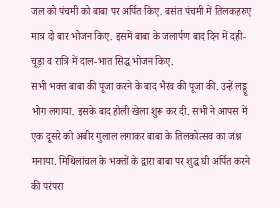जल को पंचमी को बाबा पर अर्पित किए. बसंत पंचमी में तिलकहरुए मात्र दो बार भोजन किए. इसमें बाबा के जलार्पण बाद दिन में दही-चूड़ा व रात्रि में दाल-भात सिद्ध भोजन किए.
सभी भक्त बाबा की पूजा करने के बाद भैरव की पूजा की. उन्हें लड्डू भोग लगाया. इसके बाद होली खेला शुरू कर दी. सभी ने आपस में एक दूसरे को अबीर गुलाल लगाकर बाबा के तिलकोत्सव का जश्न मनाया. मिथिलांचल के भक्तों के द्वारा बाबा पर शुद्ध घी अर्पित करने की परंपरा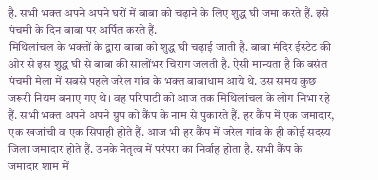है. सभी भक्त अपने अपने घरों में बाबा को चढ़ाने के लिए शुद्ध घी जमा करते हैं. इसे पंचमी के दिन बाबा पर अर्पित करते हैं.
मिथिलांचल के भक्तों के द्वारा बाबा को शुद्ध घी चढ़ाई जाती है. बाबा मंदिर ईस्टेट की ओर से इस शुद्ध घी से बाबा की सालोंभर चिराग जलती है. ऐसी मान्यता है कि बसंत पंचमी मेला में सबसे पहले जरेल गांव के भक्त बाबाधाम आये थे. उस समय कुछ जरूरी नियम बनाए गए थे। वह परिपाटी को आज तक मिथिलांचल के लोग निभा रहे हैं. सभी भक्त अपने अपने ग्रुप को कैंप के नाम से पुकारते हैं. हर कैंप में एक जमादार, एक खजांची व एक सिपाही होते हैं. आज भी हर कैंप में जरेल गांव के ही कोई सदस्य जिला जमादार होते हैं. उनके नेतृत्व में परंपरा का निर्वाह होता है. सभी कैंप के जमादार शाम में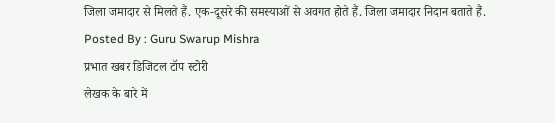जिला जमादार से मिलते हैं. एक-दूसरे की समस्याओं से अवगत होते हैं. जिला जमादार निदान बताते हैं.
Posted By : Guru Swarup Mishra
प्रभात खबर डिजिटल टॉप स्टोरी
लेखक के बारे में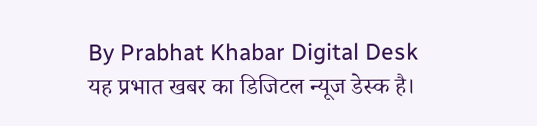By Prabhat Khabar Digital Desk
यह प्रभात खबर का डिजिटल न्यूज डेस्क है।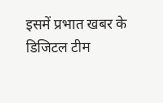इसमें प्रभात खबर के डिजिटल टीम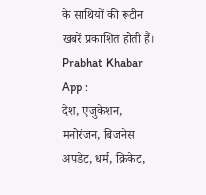के साथियों की रूटीन खबरें प्रकाशित होती हैं।
Prabhat Khabar App :
देश, एजुकेशन, मनोरंजन, बिजनेस अपडेट, धर्म, क्रिकेट,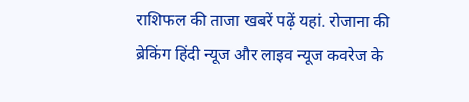राशिफल की ताजा खबरें पढ़ें यहां. रोजाना की ब्रेकिंग हिंदी न्यूज और लाइव न्यूज कवरेज के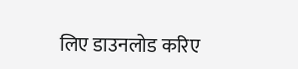लिए डाउनलोड करिए